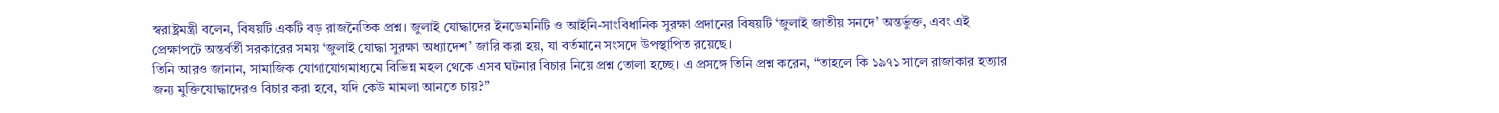স্বরাষ্ট্রমন্ত্রী বলেন, বিষয়টি একটি বড় রাজনৈতিক প্রশ্ন। জুলাই যোদ্ধাদের ইনডেমনিটি ও আইনি-সাংবিধানিক সুরক্ষা প্রদানের বিষয়টি ‘জুলাই জাতীয় সনদে’ অন্তর্ভুক্ত, এবং এই প্রেক্ষাপটে অন্তর্বর্তী সরকারের সময় ‘জুলাই যোদ্ধা সুরক্ষা অধ্যাদেশ’ জারি করা হয়, যা বর্তমানে সংসদে উপস্থাপিত রয়েছে।
তিনি আরও জানান, সামাজিক যোগাযোগমাধ্যমে বিভিন্ন মহল থেকে এসব ঘটনার বিচার নিয়ে প্রশ্ন তোলা হচ্ছে। এ প্রসঙ্গে তিনি প্রশ্ন করেন, “তাহলে কি ১৯৭১ সালে রাজাকার হত্যার জন্য মুক্তিযোদ্ধাদেরও বিচার করা হবে, যদি কেউ মামলা আনতে চায়?”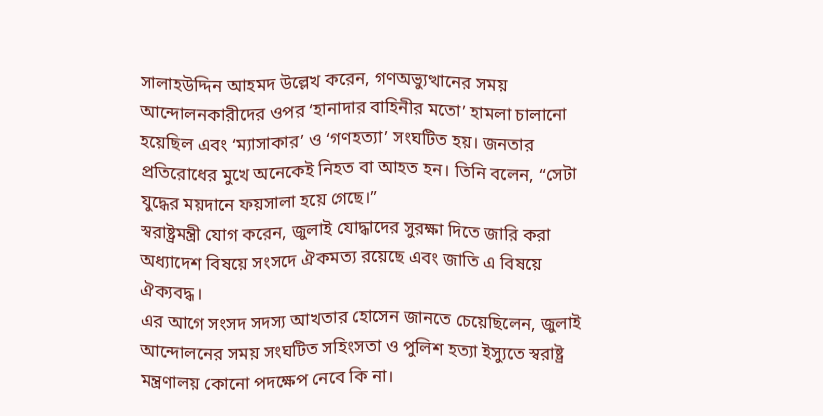সালাহউদ্দিন আহমদ উল্লেখ করেন, গণঅভ্যুত্থানের সময় আন্দোলনকারীদের ওপর ‘হানাদার বাহিনীর মতো’ হামলা চালানো হয়েছিল এবং ‘ম্যাসাকার’ ও ‘গণহত্যা’ সংঘটিত হয়। জনতার প্রতিরোধের মুখে অনেকেই নিহত বা আহত হন। তিনি বলেন, “সেটা যুদ্ধের ময়দানে ফয়সালা হয়ে গেছে।”
স্বরাষ্ট্রমন্ত্রী যোগ করেন, জুলাই যোদ্ধাদের সুরক্ষা দিতে জারি করা অধ্যাদেশ বিষয়ে সংসদে ঐকমত্য রয়েছে এবং জাতি এ বিষয়ে ঐক্যবদ্ধ।
এর আগে সংসদ সদস্য আখতার হোসেন জানতে চেয়েছিলেন, জুলাই আন্দোলনের সময় সংঘটিত সহিংসতা ও পুলিশ হত্যা ইস্যুতে স্বরাষ্ট্র মন্ত্রণালয় কোনো পদক্ষেপ নেবে কি না।